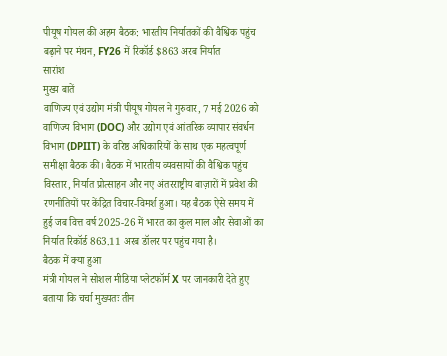पीयूष गोयल की अहम बैठक: भारतीय निर्यातकों की वैश्विक पहुंच बढ़ाने पर मंथन, FY26 में रिकॉर्ड $863 अरब निर्यात
सारांश
मुख्य बातें
वाणिज्य एवं उद्योग मंत्री पीयूष गोयल ने गुरुवार, 7 मई 2026 को वाणिज्य विभाग (DOC) और उद्योग एवं आंतरिक व्यापार संवर्धन विभाग (DPIIT) के वरिष्ठ अधिकारियों के साथ एक महत्वपूर्ण समीक्षा बैठक की। बैठक में भारतीय व्यवसायों की वैश्विक पहुंच विस्तार, निर्यात प्रोत्साहन और नए अंतरराष्ट्रीय बाज़ारों में प्रवेश की रणनीतियों पर केंद्रित विचार-विमर्श हुआ। यह बैठक ऐसे समय में हुई जब वित्त वर्ष 2025-26 में भारत का कुल माल और सेवाओं का निर्यात रिकॉर्ड 863.11 अरब डॉलर पर पहुंच गया है।
बैठक में क्या हुआ
मंत्री गोयल ने सोशल मीडिया प्लेटफॉर्म X पर जानकारी देते हुए बताया कि चर्चा मुख्यतः तीन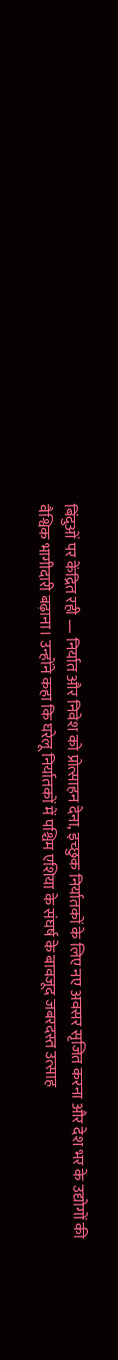बिंदुओं पर केंद्रित रही — निर्यात और निवेश को प्रोत्साहन देना, इच्छुक निर्यातकों के लिए नए अवसर सृजित करना और देश भर के उद्योगों की वैश्विक भागीदारी बढ़ाना। उन्होंने कहा कि घरेलू निर्यातकों में पश्चिम एशिया के संघर्ष के बावजूद जबरदस्त उत्साह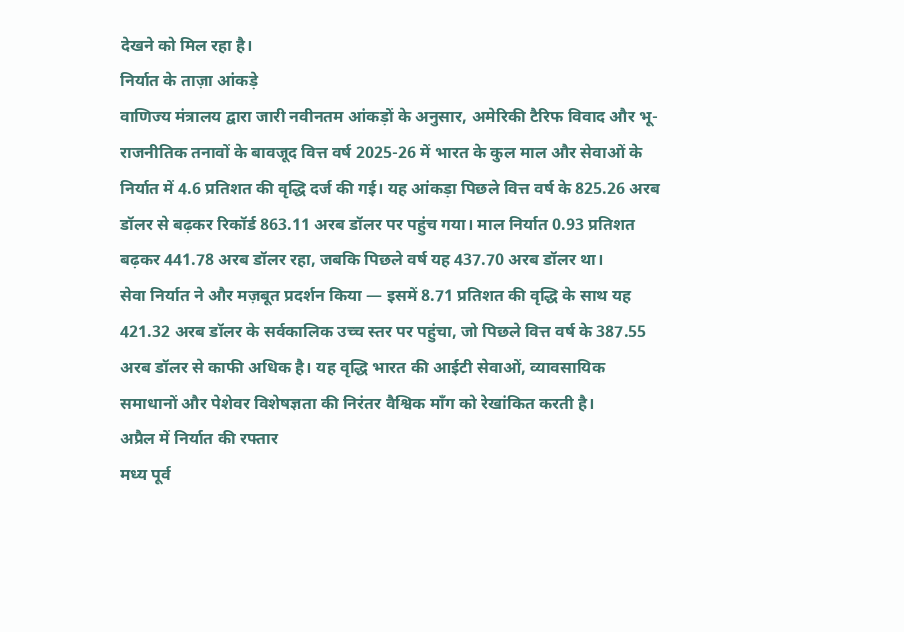देखने को मिल रहा है।
निर्यात के ताज़ा आंकड़े
वाणिज्य मंत्रालय द्वारा जारी नवीनतम आंकड़ों के अनुसार, अमेरिकी टैरिफ विवाद और भू-राजनीतिक तनावों के बावजूद वित्त वर्ष 2025-26 में भारत के कुल माल और सेवाओं के निर्यात में 4.6 प्रतिशत की वृद्धि दर्ज की गई। यह आंकड़ा पिछले वित्त वर्ष के 825.26 अरब डॉलर से बढ़कर रिकॉर्ड 863.11 अरब डॉलर पर पहुंच गया। माल निर्यात 0.93 प्रतिशत बढ़कर 441.78 अरब डॉलर रहा, जबकि पिछले वर्ष यह 437.70 अरब डॉलर था।
सेवा निर्यात ने और मज़बूत प्रदर्शन किया — इसमें 8.71 प्रतिशत की वृद्धि के साथ यह 421.32 अरब डॉलर के सर्वकालिक उच्च स्तर पर पहुंचा, जो पिछले वित्त वर्ष के 387.55 अरब डॉलर से काफी अधिक है। यह वृद्धि भारत की आईटी सेवाओं, व्यावसायिक समाधानों और पेशेवर विशेषज्ञता की निरंतर वैश्विक माँग को रेखांकित करती है।
अप्रैल में निर्यात की रफ्तार
मध्य पूर्व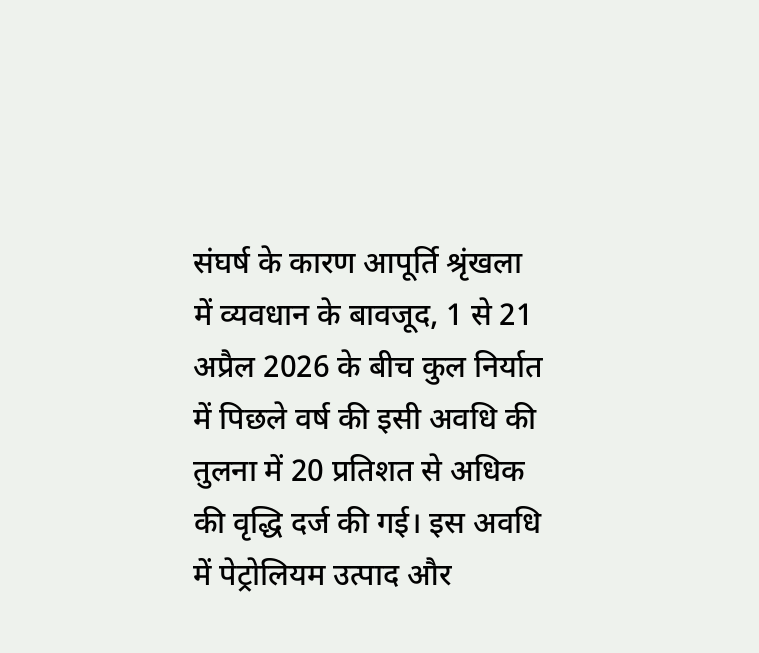संघर्ष के कारण आपूर्ति श्रृंखला में व्यवधान के बावजूद, 1 से 21 अप्रैल 2026 के बीच कुल निर्यात में पिछले वर्ष की इसी अवधि की तुलना में 20 प्रतिशत से अधिक की वृद्धि दर्ज की गई। इस अवधि में पेट्रोलियम उत्पाद और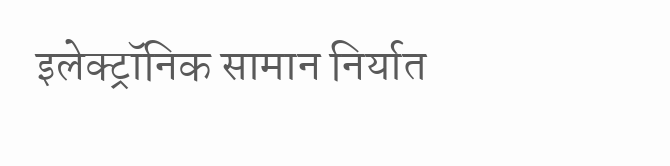इलेक्ट्रॉनिक सामान निर्यात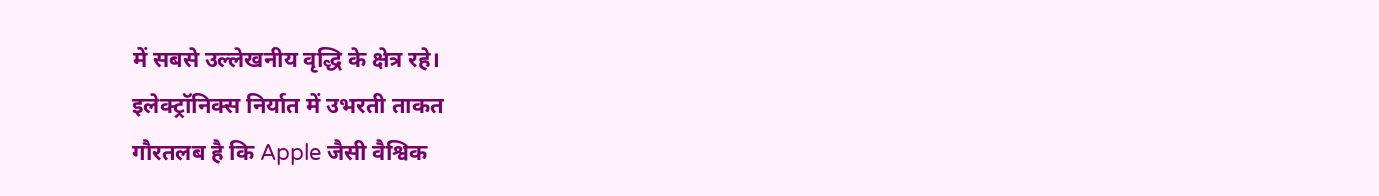में सबसे उल्लेखनीय वृद्धि के क्षेत्र रहे।
इलेक्ट्रॉनिक्स निर्यात में उभरती ताकत
गौरतलब है कि Apple जैसी वैश्विक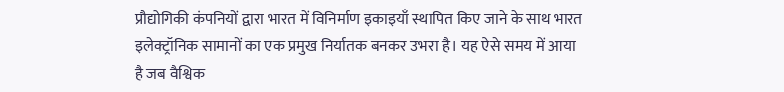प्रौद्योगिकी कंपनियों द्वारा भारत में विनिर्माण इकाइयाँ स्थापित किए जाने के साथ भारत इलेक्ट्रॉनिक सामानों का एक प्रमुख निर्यातक बनकर उभरा है। यह ऐसे समय में आया है जब वैश्विक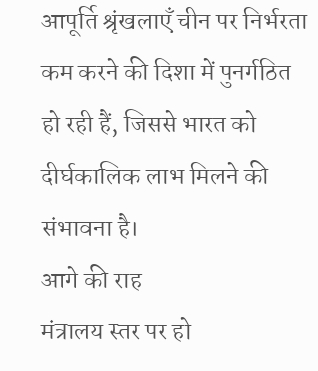आपूर्ति श्रृंखलाएँ चीन पर निर्भरता कम करने की दिशा में पुनर्गठित हो रही हैं, जिससे भारत को दीर्घकालिक लाभ मिलने की संभावना है।
आगे की राह
मंत्रालय स्तर पर हो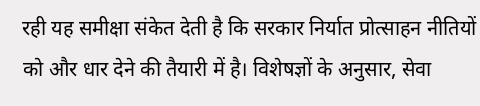रही यह समीक्षा संकेत देती है कि सरकार निर्यात प्रोत्साहन नीतियों को और धार देने की तैयारी में है। विशेषज्ञों के अनुसार, सेवा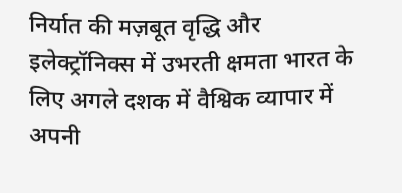निर्यात की मज़बूत वृद्धि और इलेक्ट्रॉनिक्स में उभरती क्षमता भारत के लिए अगले दशक में वैश्विक व्यापार में अपनी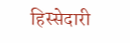हिस्सेदारी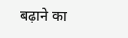बढ़ाने का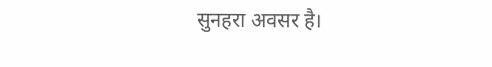सुनहरा अवसर है।